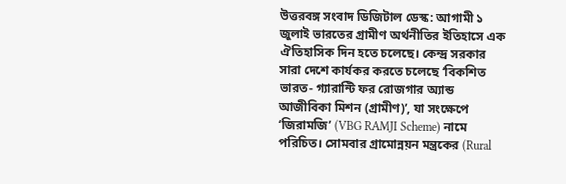উত্তরবঙ্গ সংবাদ ডিজিটাল ডেস্ক: আগামী ১ জুলাই ভারতের গ্রামীণ অর্থনীতির ইতিহাসে এক ঐতিহাসিক দিন হতে চলেছে। কেন্দ্র সরকার সারা দেশে কার্যকর করতে চলেছে ‘বিকশিত ভারত- গ্যারান্টি ফর রোজগার অ্যান্ড আজীবিকা মিশন (গ্রামীণ)’, যা সংক্ষেপে ‘জিরামজি’ (VBG RAMJI Scheme) নামে পরিচিত। সোমবার গ্রামোন্নয়ন মন্ত্রকের (Rural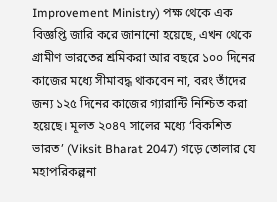Improvement Ministry) পক্ষ থেকে এক বিজ্ঞপ্তি জারি করে জানানো হয়েছে, এখন থেকে গ্রামীণ ভারতের শ্রমিকরা আর বছরে ১০০ দিনের কাজের মধ্যে সীমাবদ্ধ থাকবেন না, বরং তাঁদের জন্য ১২৫ দিনের কাজের গ্যারান্টি নিশ্চিত করা হয়েছে। মূলত ২০৪৭ সালের মধ্যে ‘বিকশিত ভারত’ (Viksit Bharat 2047) গড়ে তোলার যে মহাপরিকল্পনা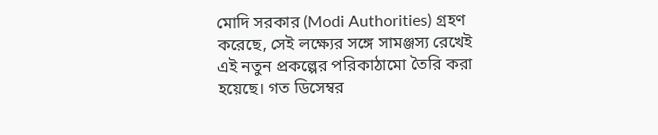মোদি সরকার (Modi Authorities) গ্রহণ করেছে, সেই লক্ষ্যের সঙ্গে সামঞ্জস্য রেখেই এই নতুন প্রকল্পের পরিকাঠামো তৈরি করা হয়েছে। গত ডিসেম্বর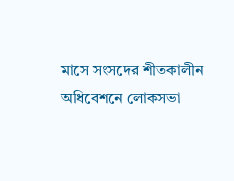মাসে সংসদের শীতকালীন অধিবেশনে লোকসভা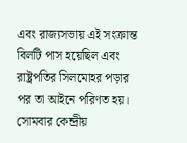এবং রাজ্যসভায় এই সংক্রান্ত বিলটি পাস হয়েছিল এবং রাষ্ট্রপতির সিলমোহর পড়ার পর তা আইনে পরিণত হয়। সোমবার কেন্দ্রীয়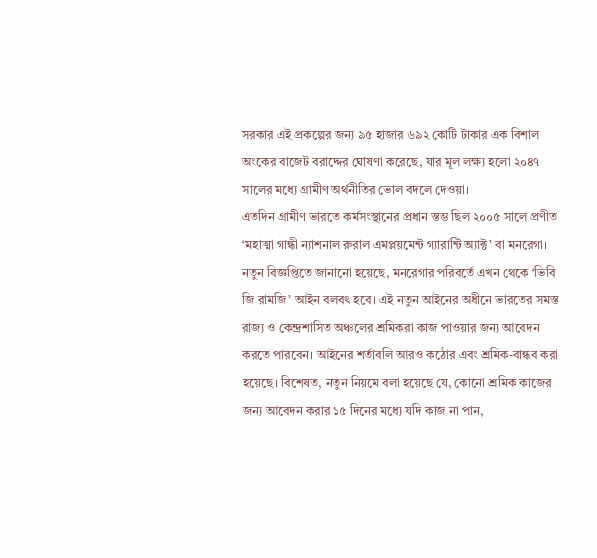সরকার এই প্রকল্পের জন্য ৯৫ হাজার ৬৯২ কোটি টাকার এক বিশাল অংকের বাজেট বরাদ্দের ঘোষণা করেছে, যার মূল লক্ষ্য হলো ২০৪৭ সালের মধ্যে গ্রামীণ অর্থনীতির ভোল বদলে দেওয়া।
এতদিন গ্রামীণ ভারতে কর্মসংস্থানের প্রধান স্তম্ভ ছিল ২০০৫ সালে প্রণীত ‘মহাত্মা গান্ধী ন্যাশনাল রুরাল এমপ্লয়মেন্ট গ্যারান্টি অ্যাক্ট’ বা মনরেগা। নতুন বিজ্ঞপ্তিতে জানানো হয়েছে, মনরেগার পরিবর্তে এখন থেকে ‘ভিবি জি রামজি’ আইন বলবৎ হবে। এই নতুন আইনের অধীনে ভারতের সমস্ত রাজ্য ও কেন্দ্রশাসিত অঞ্চলের শ্রমিকরা কাজ পাওয়ার জন্য আবেদন করতে পারবেন। আইনের শর্তাবলি আরও কঠোর এবং শ্রমিক-বান্ধব করা হয়েছে। বিশেষত, নতুন নিয়মে বলা হয়েছে যে, কোনো শ্রমিক কাজের জন্য আবেদন করার ১৫ দিনের মধ্যে যদি কাজ না পান,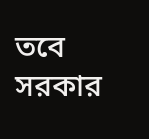তবে সরকার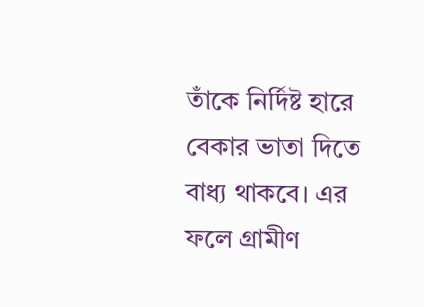তাঁকে নির্দিষ্ট হারে বেকার ভাতা দিতে বাধ্য থাকবে। এর ফলে গ্রামীণ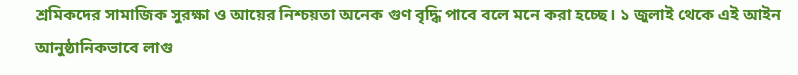শ্রমিকদের সামাজিক সুরক্ষা ও আয়ের নিশ্চয়তা অনেক গুণ বৃদ্ধি পাবে বলে মনে করা হচ্ছে। ১ জুলাই থেকে এই আইন আনুষ্ঠানিকভাবে লাগু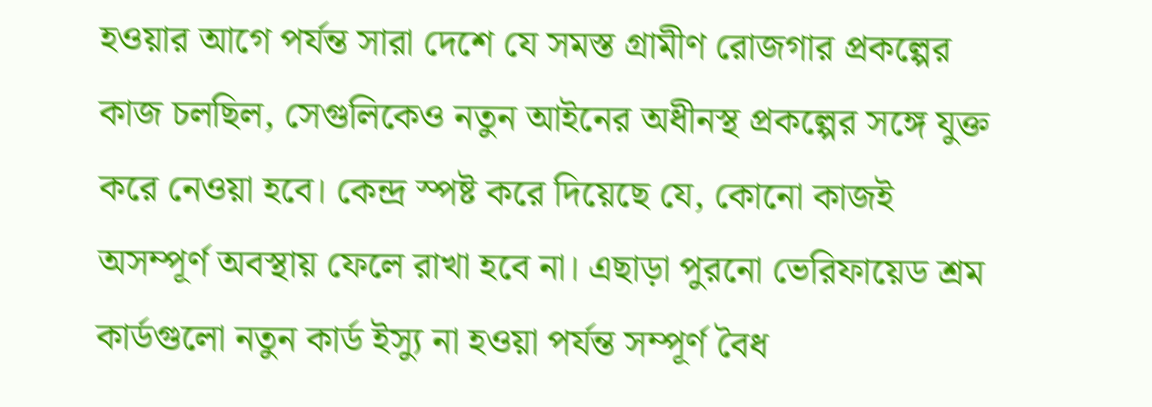হওয়ার আগে পর্যন্ত সারা দেশে যে সমস্ত গ্রামীণ রোজগার প্রকল্পের কাজ চলছিল, সেগুলিকেও নতুন আইনের অধীনস্থ প্রকল্পের সঙ্গে যুক্ত করে নেওয়া হবে। কেন্দ্র স্পষ্ট করে দিয়েছে যে, কোনো কাজই অসম্পূর্ণ অবস্থায় ফেলে রাখা হবে না। এছাড়া পুরনো ভেরিফায়েড শ্রম কার্ডগুলো নতুন কার্ড ইস্যু না হওয়া পর্যন্ত সম্পূর্ণ বৈধ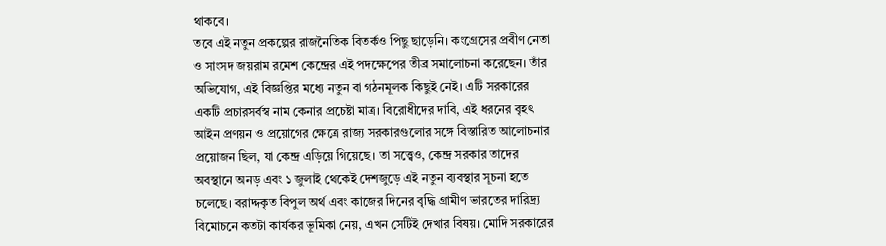থাকবে।
তবে এই নতুন প্রকল্পের রাজনৈতিক বিতর্কও পিছু ছাড়েনি। কংগ্রেসের প্রবীণ নেতা ও সাংসদ জয়রাম রমেশ কেন্দ্রের এই পদক্ষেপের তীব্র সমালোচনা করেছেন। তাঁর অভিযোগ, এই বিজ্ঞপ্তির মধ্যে নতুন বা গঠনমূলক কিছুই নেই। এটি সরকারের একটি প্রচারসর্বস্ব নাম কেনার প্রচেষ্টা মাত্র। বিরোধীদের দাবি, এই ধরনের বৃহৎ আইন প্রণয়ন ও প্রয়োগের ক্ষেত্রে রাজ্য সরকারগুলোর সঙ্গে বিস্তারিত আলোচনার প্রয়োজন ছিল, যা কেন্দ্র এড়িয়ে গিয়েছে। তা সত্ত্বেও, কেন্দ্র সরকার তাদের অবস্থানে অনড় এবং ১ জুলাই থেকেই দেশজুড়ে এই নতুন ব্যবস্থার সূচনা হতে চলেছে। বরাদ্দকৃত বিপুল অর্থ এবং কাজের দিনের বৃদ্ধি গ্রামীণ ভারতের দারিদ্র্য বিমোচনে কতটা কার্যকর ভূমিকা নেয়, এখন সেটিই দেখার বিষয়। মোদি সরকারের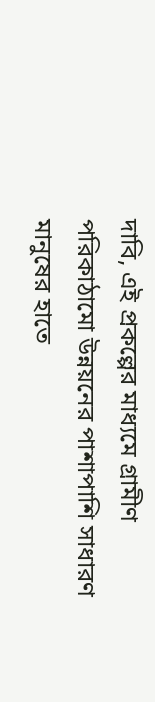দাবি, এই প্রকল্পের মাধ্যমে গ্রামীণ পরিকাঠামো উন্নয়নের পাশাপাশি সাধারণ মানুষের হাতে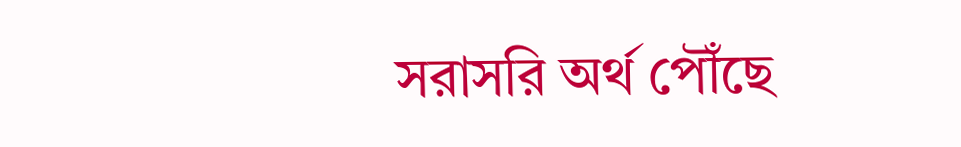সরাসরি অর্থ পৌঁছে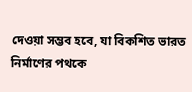দেওয়া সম্ভব হবে, যা বিকশিত ভারত নির্মাণের পথকে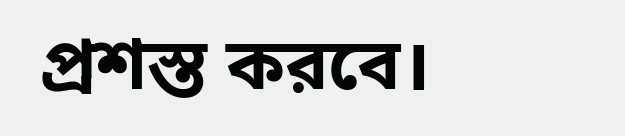প্রশস্ত করবে।